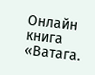Онлайн книга «Ватага.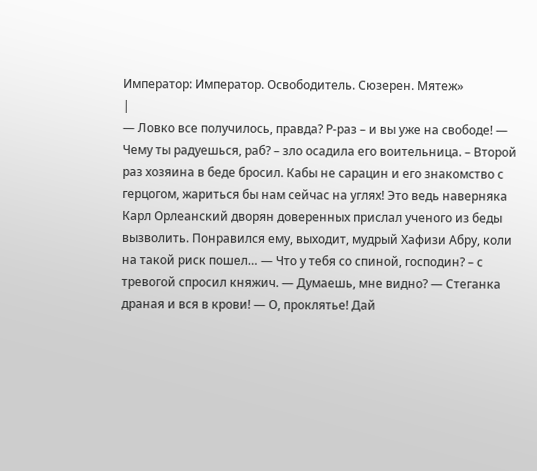Император: Император. Освободитель. Сюзерен. Мятеж»
|
— Ловко все получилось, правда? Р-раз – и вы уже на свободе! — Чему ты радуешься, раб? – зло осадила его воительница. – Второй раз хозяина в беде бросил. Кабы не сарацин и его знакомство с герцогом, жариться бы нам сейчас на углях! Это ведь наверняка Карл Орлеанский дворян доверенных прислал ученого из беды вызволить. Понравился ему, выходит, мудрый Хафизи Абру, коли на такой риск пошел… — Что у тебя со спиной, господин? – с тревогой спросил княжич. — Думаешь, мне видно? — Стеганка драная и вся в крови! — О, проклятье! Дай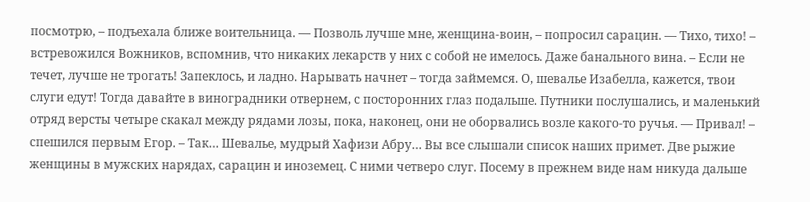посмотрю, – подъехала ближе воительница. — Позволь лучше мне, женщина-воин, – попросил сарацин. — Тихо, тихо! – встревожился Вожников, вспомнив, что никаких лекарств у них с собой не имелось. Даже банального вина. – Если не течет, лучше не трогать! Запеклось, и ладно. Нарывать начнет – тогда займемся. О, шевалье Изабелла, кажется, твои слуги едут! Тогда давайте в виноградники отвернем, с посторонних глаз подальше. Путники послушались, и маленький отряд версты четыре скакал между рядами лозы, пока, наконец, они не оборвались возле какого-то ручья. — Привал! – спешился первым Егор. – Так… Шевалье, мудрый Хафизи Абру… Вы все слышали список наших примет. Две рыжие женщины в мужских нарядах, сарацин и иноземец. С ними четверо слуг. Посему в прежнем виде нам никуда дальше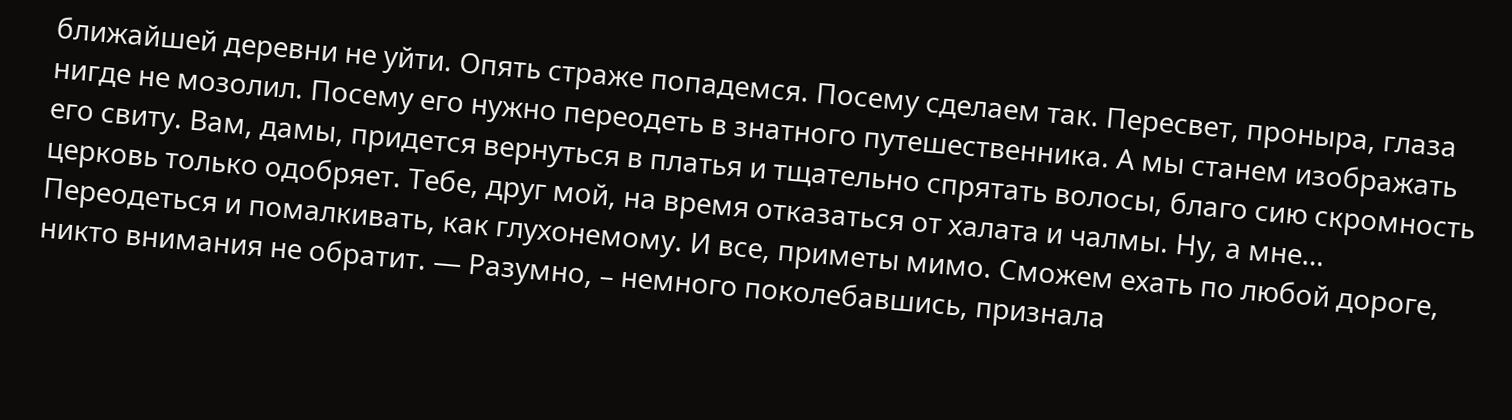ближайшей деревни не уйти. Опять страже попадемся. Посему сделаем так. Пересвет, проныра, глаза нигде не мозолил. Посему его нужно переодеть в знатного путешественника. А мы станем изображать его свиту. Вам, дамы, придется вернуться в платья и тщательно спрятать волосы, благо сию скромность церковь только одобряет. Тебе, друг мой, на время отказаться от халата и чалмы. Ну, а мне… Переодеться и помалкивать, как глухонемому. И все, приметы мимо. Сможем ехать по любой дороге, никто внимания не обратит. — Разумно, – немного поколебавшись, признала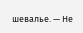шевалье. — Не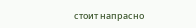стоит напрасно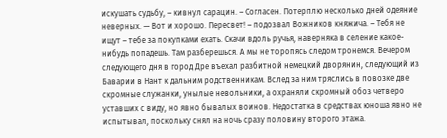искушать судьбу, – кивнул сарацин. – Согласен. Потерплю несколько дней одеяние неверных. — Вот и хорошо. Пересвет! – подозвал Вожников княжича. – Тебя не ищут – тебе за покупками ехать. Скачи вдоль ручья, наверняка в селение какое-нибудь попадешь. Там разберешься. А мы не торопясь следом тронемся. Вечером следующего дня в город Дре въехал разбитной немецкий дворянин, следующий из Баварии в Нант к дальним родственникам. Вслед за ним тряслись в повозке две скромные служанки, унылые невольники, а охраняли скромный обоз четверо уставших с виду, но явно бывалых воинов. Недостатка в средствах юноша явно не испытывал, поскольку снял на ночь сразу половину второго этажа.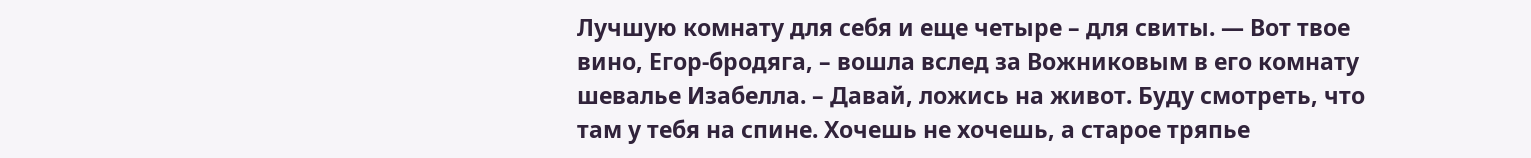Лучшую комнату для себя и еще четыре – для свиты. — Вот твое вино, Егор-бродяга, – вошла вслед за Вожниковым в его комнату шевалье Изабелла. – Давай, ложись на живот. Буду смотреть, что там у тебя на спине. Хочешь не хочешь, а старое тряпье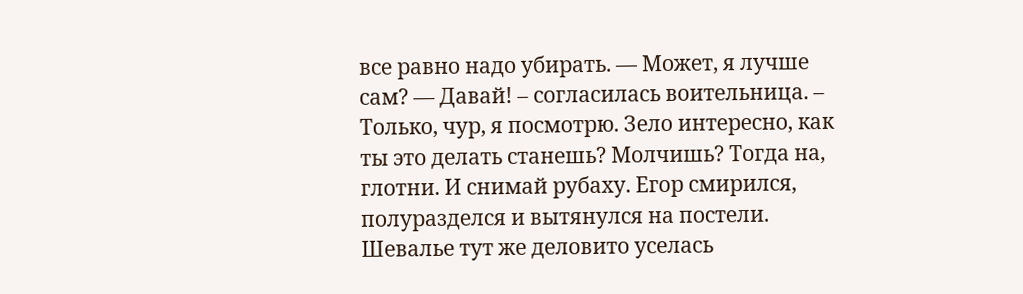все равно надо убирать. — Может, я лучше сам? — Давай! – согласилась воительница. – Только, чур, я посмотрю. Зело интересно, как ты это делать станешь? Молчишь? Тогда на, глотни. И снимай рубаху. Егор смирился, полуразделся и вытянулся на постели. Шевалье тут же деловито уселась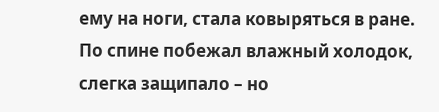ему на ноги, стала ковыряться в ране. По спине побежал влажный холодок, слегка защипало – но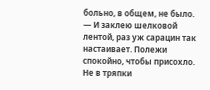больно, в общем, не было. — И заклею шелковой лентой, раз уж сарацин так настаивает. Полежи спокойно, чтобы присохло. Не в тряпки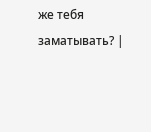же тебя заматывать? |